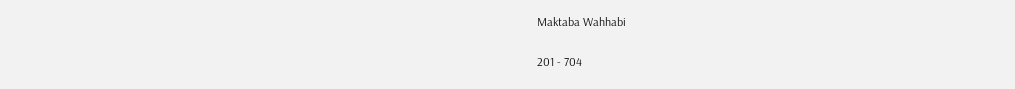Maktaba Wahhabi

201 - 704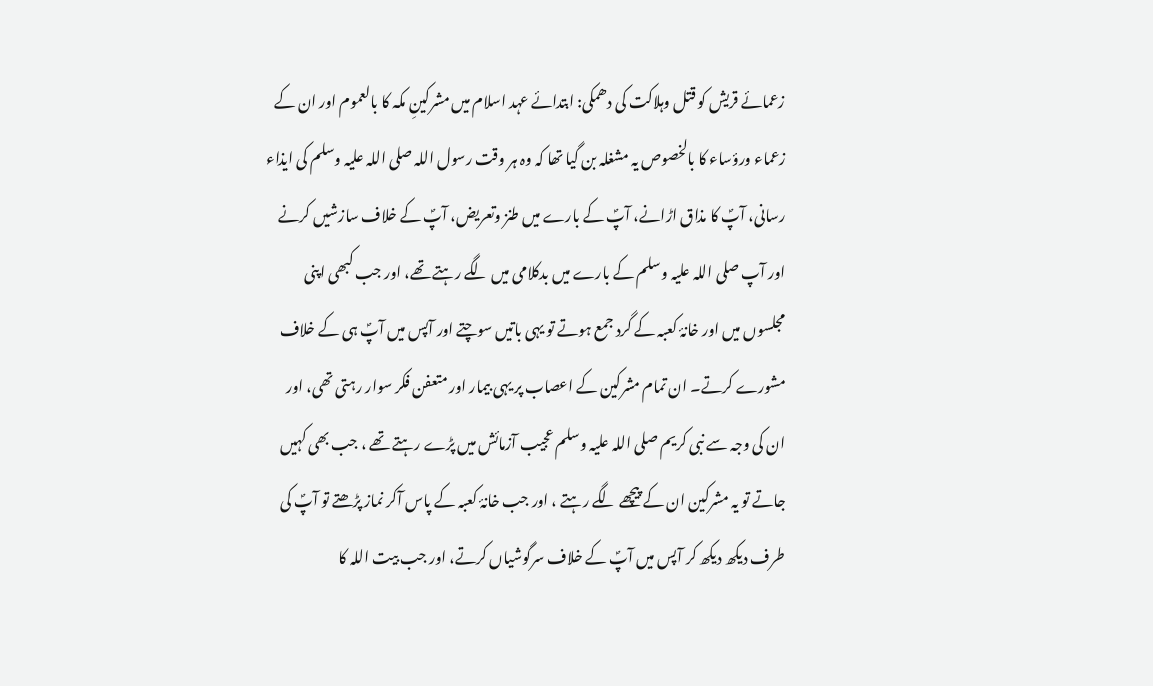زعمائے قریش کو قتل وہلاکت کی دھمکی: ابتدائے عہد اسلام میں مشرکینِ مکہ کا بالعموم اور ان کے زعماء ورؤساء کا بالخصوص یہ مشغلہ بن گیا تھا کہ وہ ہر وقت رسول اللہ صلی اللہ علیہ وسلم کی ایذاء رسانی، آپؐ کا مذاق اڑانے، آپؐ کے بارے میں طنز وتعریض، آپؐ کے خلاف سازشیں کرنے اور آپ صلی اللہ علیہ وسلم کے بارے میں بدکلامی میں لگے رہتے تھے، اور جب کبھی اپنی مجلسوں میں اور خانۂ کعبہ کے گرد جمع ہوتے تو یہی باتیں سوچتے اور آپس میں آپؐ ہی کے خلاف مشورے کرتے۔ ان تمام مشرکین کے اعصاب پر یہی بیمار اور متعفن فکر سوار رہتی تھی، اور ان کی وجہ سے نبی کریم صلی اللہ علیہ وسلم عجیب آزمائش میں پڑے رہتے تھے ، جب بھی کہیں جاتے تو یہ مشرکین ان کے پیچھے لگے رہتے ، اور جب خانۂ کعبہ کے پاس آکر نماز پڑھتے تو آپؐ کی طرف دیکھ دیکھ کر آپس میں آپؐ کے خلاف سرگوشیاں کرتے، اور جب بیت اللہ کا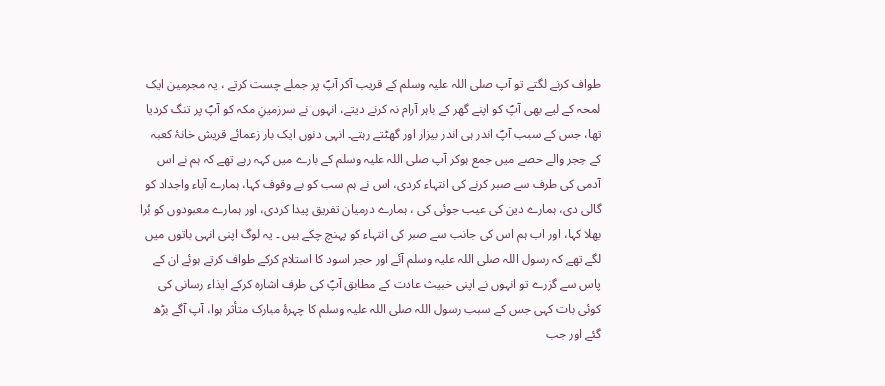طواف کرنے لگتے تو آپ صلی اللہ علیہ وسلم کے قریب آکر آپؐ پر جملے چست کرتے ، یہ مجرمین ایک لمحہ کے لیے بھی آپؐ کو اپنے گھر کے باہر آرام نہ کرنے دیتے، انہوں نے سرزمینِ مکہ کو آپؐ پر تنگ کردیا تھا، جس کے سبب آپؐ اندر ہی اندر بیزار اور گھٹتے رہتے۔ انہی دنوں ایک بار زعمائے قریش خانۂ کعبہ کے حِجر والے حصے میں جمع ہوکر آپ صلی اللہ علیہ وسلم کے بارے میں کہہ رہے تھے کہ ہم نے اس آدمی کی طرف سے صبر کرنے کی انتہاء کردی، اس نے ہم سب کو بے وقوف کہا، ہمارے آباء واجداد کو گالی دی، ہمارے دین کی عیب جوئی کی ، ہمارے درمیان تفریق پیدا کردی، اور ہمارے معبودوں کو بُرا بھلا کہا، اور اب ہم اس کی جانب سے صبر کی انتہاء کو پہنچ چکے ہیں ۔ یہ لوگ اپنی انہی باتوں میں لگے تھے کہ رسول اللہ صلی اللہ علیہ وسلم آئے اور حجر اسود کا استلام کرکے طواف کرتے ہوئے ان کے پاس سے گزرے تو انہوں نے اپنی خبیث عادت کے مطابق آپؐ کی طرف اشارہ کرکے ایذاء رسانی کی کوئی بات کہی جس کے سبب رسول اللہ صلی اللہ علیہ وسلم کا چہرۂ مبارک متأثر ہوا، آپ آگے بڑھ گئے اور جب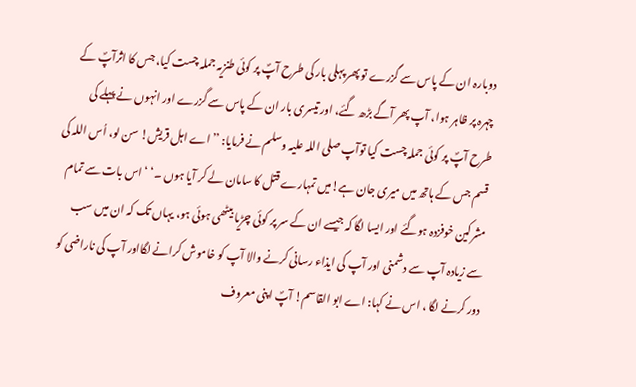دوبارہ ان کے پاس سے گزرے تو پھر پہلی بار کی طرح آپؐ پر کوئی طنزیہ جملہ چست کیا، جس کا اثرآپؐ کے چہرہ پر ظاہر ہوا، آپ پھر آگے بڑھ گئے، اور تیسری بار ان کے پاس سے گزرے اور انہوں نے پہلے کی طرح آپؐ پر کوئی جملہ چست کیا توآپ صلی اللہ علیہ وسلم نے فرمایا: ’’اے اہل قریش! سن لو، اُس اللہ کی قسم جس کے ہاتھ میں میری جان ہے!میں تمہارے قتل کا سامان لے کر آیا ہوں ۔‘ ‘ اس بات سے تمام مشرکین خوفزدہ ہوگئے اور ایسا لگا کہ جیسے ان کے سر پر کوئی چڑیا بیٹھی ہوئی ہو، یہاں تک کہ ان میں سب سے زیادہ آپ سے دشمنی اور آپ کی ایذاء رسانی کرنے والا آپ کو خاموش کرانے لگااور آپ کی ناراضی کو دور کرنے لگا ، اس نے کہا: اے ابو القاسم! آپؐ اپنی معروف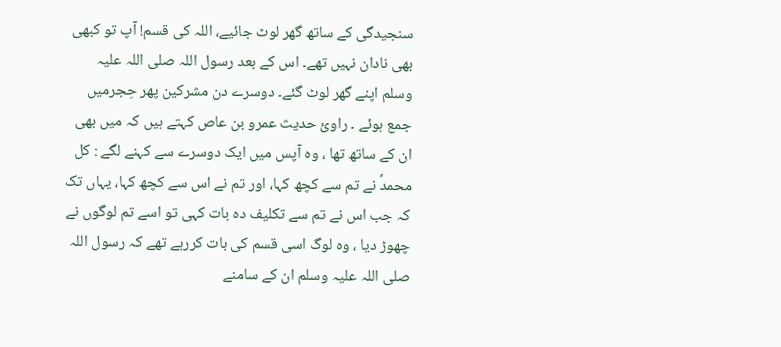سنجیدگی کے ساتھ گھر لوٹ جائیے، اللہ کی قسم! آپ تو کبھی بھی نادان نہیں تھے۔ اس کے بعد رسول اللہ صلی اللہ علیہ وسلم اپنے گھر لوٹ گئے۔ دوسرے دن مشرکین پھر حِجرمیں جمع ہوئے ۔ راویٔ حدیث عمرو بن عاص کہتے ہیں کہ میں بھی ان کے ساتھ تھا ، وہ آپس میں ایک دوسرے سے کہنے لگے : کل محمدؐ نے تم سے کچھ کہا، اور تم نے اس سے کچھ کہا، یہاں تک کہ جب اس نے تم سے تکلیف دہ بات کہی تو اسے تم لوگوں نے چھوڑ دیا ، وہ لوگ اسی قسم کی بات کررہے تھے کہ رسول اللہ صلی اللہ علیہ وسلم ان کے سامنے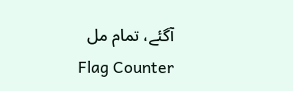آگئے، تمام مل
Flag Counter